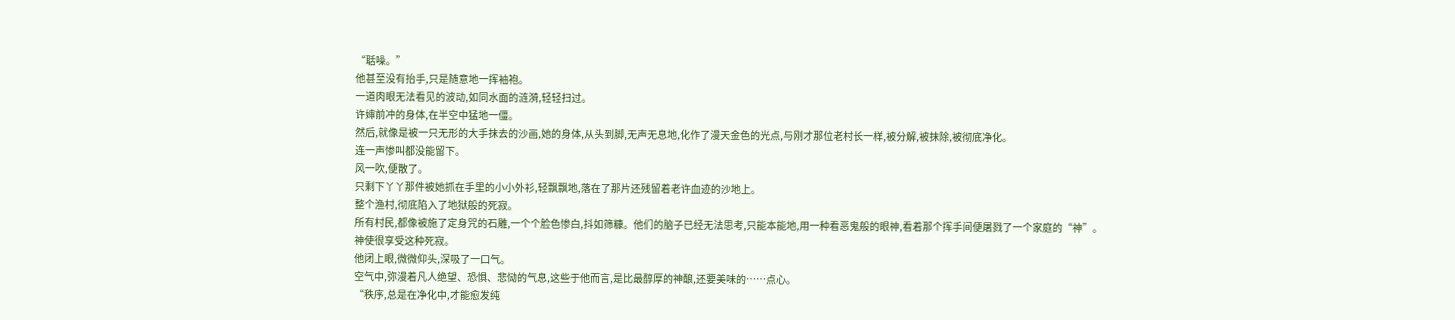“聒噪。”
他甚至没有抬手,只是随意地一挥袖袍。
一道肉眼无法看见的波动,如同水面的涟漪,轻轻扫过。
许婶前冲的身体,在半空中猛地一僵。
然后,就像是被一只无形的大手抹去的沙画,她的身体,从头到脚,无声无息地,化作了漫天金色的光点,与刚才那位老村长一样,被分解,被抹除,被彻底净化。
连一声惨叫都没能留下。
风一吹,便散了。
只剩下丫丫那件被她抓在手里的小小外衫,轻飘飘地,落在了那片还残留着老许血迹的沙地上。
整个渔村,彻底陷入了地狱般的死寂。
所有村民,都像被施了定身咒的石雕,一个个脸色惨白,抖如筛糠。他们的脑子已经无法思考,只能本能地,用一种看恶鬼般的眼神,看着那个挥手间便屠戮了一个家庭的“神”。
神使很享受这种死寂。
他闭上眼,微微仰头,深吸了一口气。
空气中,弥漫着凡人绝望、恐惧、悲恸的气息,这些于他而言,是比最醇厚的神酿,还要美味的……点心。
“秩序,总是在净化中,才能愈发纯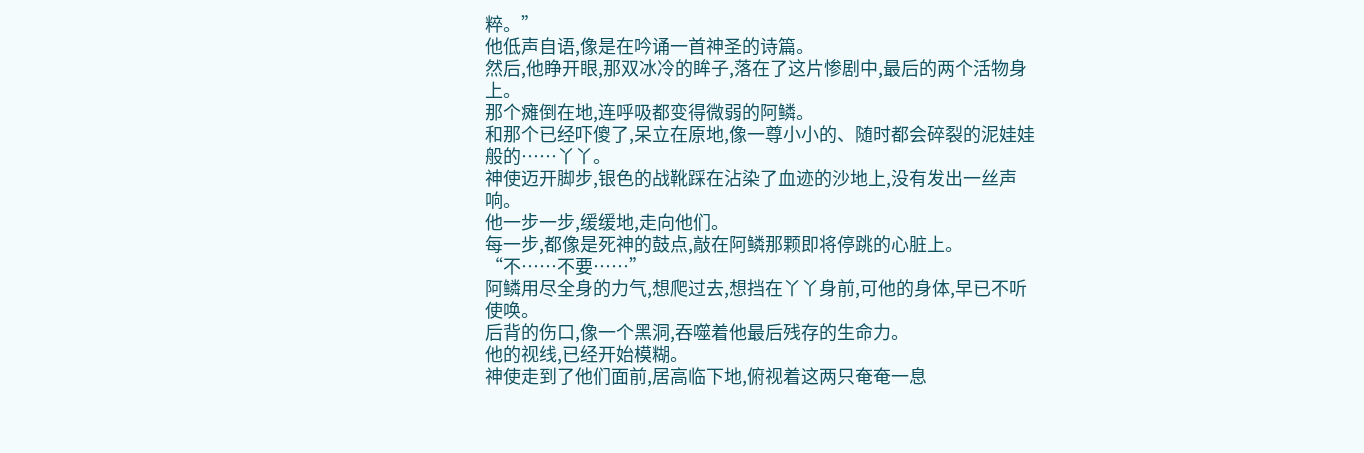粹。”
他低声自语,像是在吟诵一首神圣的诗篇。
然后,他睁开眼,那双冰冷的眸子,落在了这片惨剧中,最后的两个活物身上。
那个瘫倒在地,连呼吸都变得微弱的阿鳞。
和那个已经吓傻了,呆立在原地,像一尊小小的、随时都会碎裂的泥娃娃般的……丫丫。
神使迈开脚步,银色的战靴踩在沾染了血迹的沙地上,没有发出一丝声响。
他一步一步,缓缓地,走向他们。
每一步,都像是死神的鼓点,敲在阿鳞那颗即将停跳的心脏上。
“不……不要……”
阿鳞用尽全身的力气,想爬过去,想挡在丫丫身前,可他的身体,早已不听使唤。
后背的伤口,像一个黑洞,吞噬着他最后残存的生命力。
他的视线,已经开始模糊。
神使走到了他们面前,居高临下地,俯视着这两只奄奄一息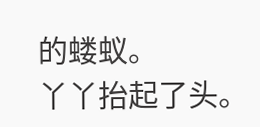的蝼蚁。
丫丫抬起了头。